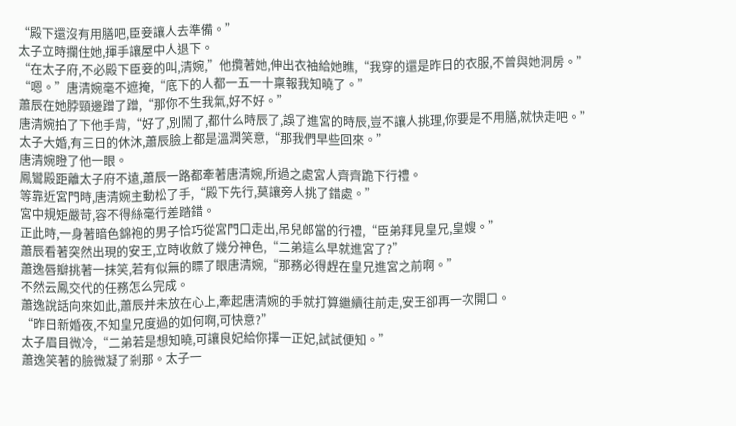“殿下還沒有用膳吧,臣妾讓人去準備。”
太子立時攔住她,揮手讓屋中人退下。
“在太子府,不必殿下臣妾的叫,清婉,”他攬著她,伸出衣袖給她瞧,“我穿的還是昨日的衣服,不曾與她洞房。”
“嗯。”唐清婉毫不遮掩,“底下的人都一五一十稟報我知曉了。”
蕭辰在她脖頸邊蹭了蹭,“那你不生我氣,好不好。”
唐清婉拍了下他手背,“好了,別鬧了,都什么時辰了,誤了進宮的時辰,豈不讓人挑理,你要是不用膳,就快走吧。”
太子大婚,有三日的休沐,蕭辰臉上都是溫潤笑意,“那我們早些回來。”
唐清婉瞪了他一眼。
鳳鸞殿距離太子府不遠,蕭辰一路都牽著唐清婉,所過之處宮人齊齊跪下行禮。
等靠近宮門時,唐清婉主動松了手,“殿下先行,莫讓旁人挑了錯處。”
宮中規矩嚴苛,容不得絲毫行差踏錯。
正此時,一身著暗色錦袍的男子恰巧從宮門口走出,吊兒郎當的行禮,“臣弟拜見皇兄,皇嫂。”
蕭辰看著突然出現的安王,立時收斂了幾分神色,“二弟這么早就進宮了?”
蕭逸唇瓣挑著一抹笑,若有似無的瞟了眼唐清婉,“那務必得趕在皇兄進宮之前啊。”
不然云鳳交代的任務怎么完成。
蕭逸說話向來如此,蕭辰并未放在心上,牽起唐清婉的手就打算繼續往前走,安王卻再一次開口。
“昨日新婚夜,不知皇兄度過的如何啊,可快意?”
太子眉目微冷,“二弟若是想知曉,可讓良妃給你擇一正妃,試試便知。”
蕭逸笑著的臉微凝了剎那。太子一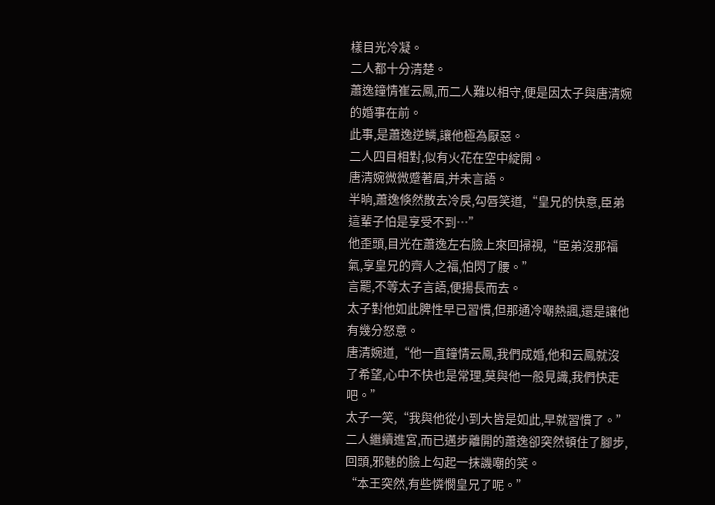樣目光冷凝。
二人都十分清楚。
蕭逸鐘情崔云鳳,而二人難以相守,便是因太子與唐清婉的婚事在前。
此事,是蕭逸逆鱗,讓他極為厭惡。
二人四目相對,似有火花在空中綻開。
唐清婉微微蹙著眉,并未言語。
半晌,蕭逸倏然散去冷戾,勾唇笑道,“皇兄的快意,臣弟這輩子怕是享受不到…”
他歪頭,目光在蕭逸左右臉上來回掃視,“臣弟沒那福氣,享皇兄的齊人之福,怕閃了腰。”
言罷,不等太子言語,便揚長而去。
太子對他如此脾性早已習慣,但那通冷嘲熱諷,還是讓他有幾分怒意。
唐清婉道,“他一直鐘情云鳳,我們成婚,他和云鳳就沒了希望,心中不快也是常理,莫與他一般見識,我們快走吧。”
太子一笑,“我與他從小到大皆是如此,早就習慣了。”
二人繼續進宮,而已邁步離開的蕭逸卻突然頓住了腳步,回頭,邪魅的臉上勾起一抹譏嘲的笑。
“本王突然,有些憐憫皇兄了呢。”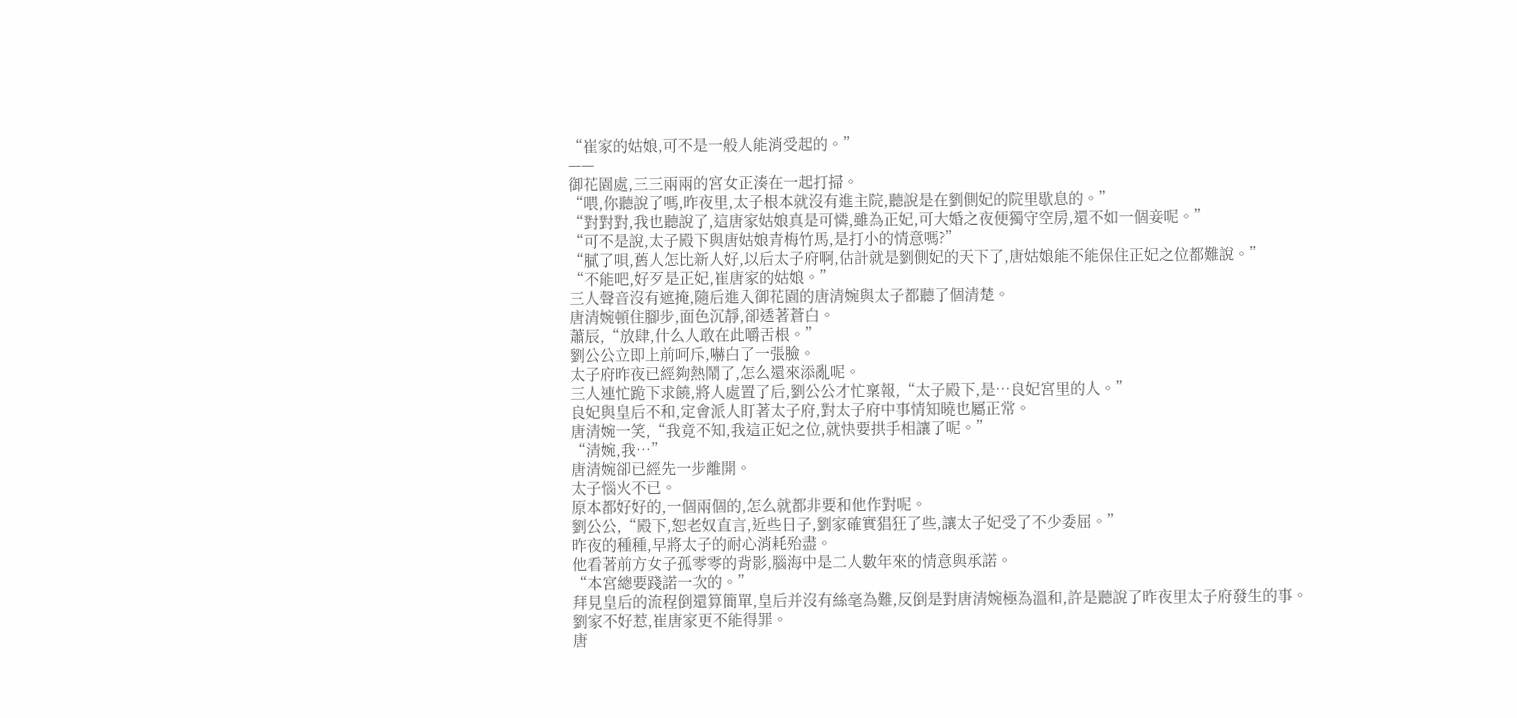“崔家的姑娘,可不是一般人能消受起的。”
——
御花園處,三三兩兩的宮女正湊在一起打掃。
“喂,你聽說了嗎,昨夜里,太子根本就沒有進主院,聽說是在劉側妃的院里歇息的。”
“對對對,我也聽說了,這唐家姑娘真是可憐,雖為正妃,可大婚之夜便獨守空房,還不如一個妾呢。”
“可不是說,太子殿下與唐姑娘青梅竹馬,是打小的情意嗎?”
“膩了唄,舊人怎比新人好,以后太子府啊,估計就是劉側妃的天下了,唐姑娘能不能保住正妃之位都難說。”
“不能吧,好歹是正妃,崔唐家的姑娘。”
三人聲音沒有遮掩,隨后進入御花園的唐清婉與太子都聽了個清楚。
唐清婉頓住腳步,面色沉靜,卻透著蒼白。
蕭辰,“放肆,什么人敢在此嚼舌根。”
劉公公立即上前呵斥,嚇白了一張臉。
太子府昨夜已經夠熱鬧了,怎么還來添亂呢。
三人連忙跪下求饒,將人處置了后,劉公公才忙稟報,“太子殿下,是…良妃宮里的人。”
良妃與皇后不和,定會派人盯著太子府,對太子府中事情知曉也屬正常。
唐清婉一笑,“我竟不知,我這正妃之位,就快要拱手相讓了呢。”
“清婉,我…”
唐清婉卻已經先一步離開。
太子惱火不已。
原本都好好的,一個兩個的,怎么就都非要和他作對呢。
劉公公,“殿下,恕老奴直言,近些日子,劉家確實猖狂了些,讓太子妃受了不少委屈。”
昨夜的種種,早將太子的耐心消耗殆盡。
他看著前方女子孤零零的背影,腦海中是二人數年來的情意與承諾。
“本宮總要踐諾一次的。”
拜見皇后的流程倒還算簡單,皇后并沒有絲毫為難,反倒是對唐清婉極為溫和,許是聽說了昨夜里太子府發生的事。
劉家不好惹,崔唐家更不能得罪。
唐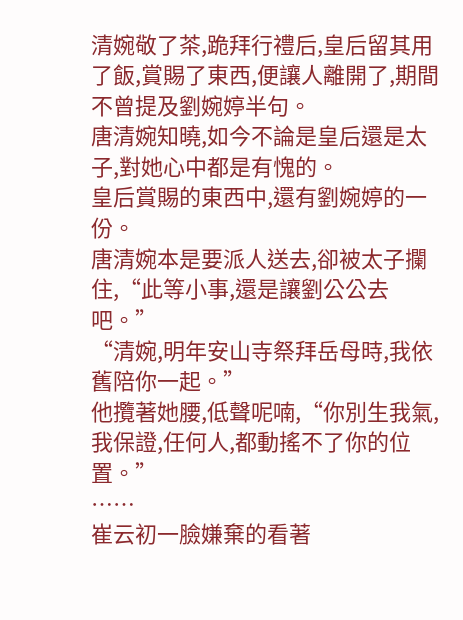清婉敬了茶,跪拜行禮后,皇后留其用了飯,賞賜了東西,便讓人離開了,期間不曾提及劉婉婷半句。
唐清婉知曉,如今不論是皇后還是太子,對她心中都是有愧的。
皇后賞賜的東西中,還有劉婉婷的一份。
唐清婉本是要派人送去,卻被太子攔住,“此等小事,還是讓劉公公去吧。”
“清婉,明年安山寺祭拜岳母時,我依舊陪你一起。”
他攬著她腰,低聲呢喃,“你別生我氣,我保證,任何人,都動搖不了你的位置。”
……
崔云初一臉嫌棄的看著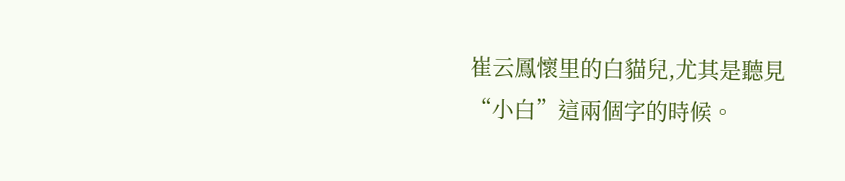崔云鳳懷里的白貓兒,尤其是聽見“小白”這兩個字的時候。